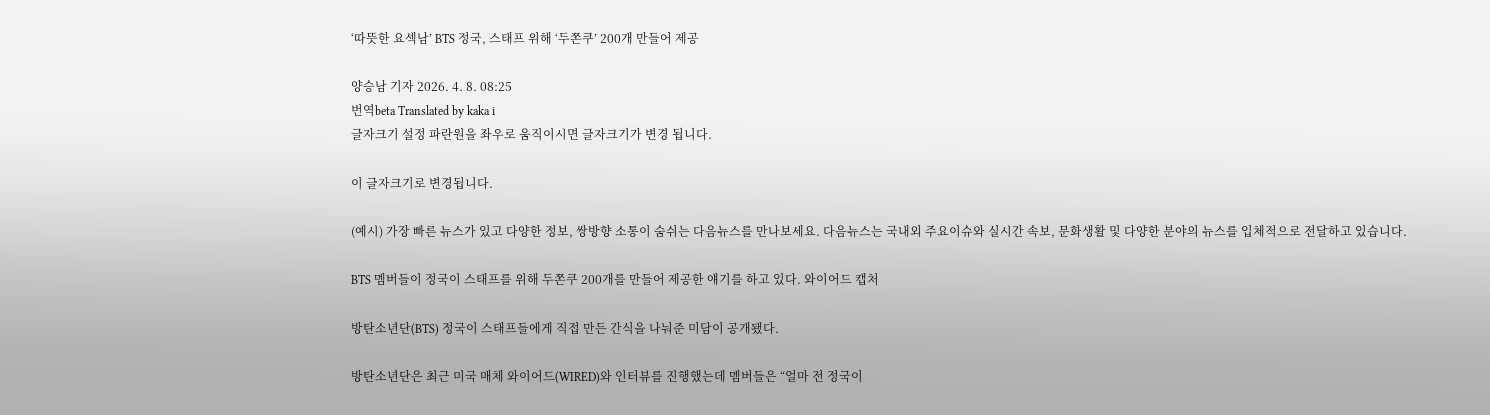‘따뜻한 요섹남’ BTS 정국, 스태프 위해 ‘두쫀쿠’ 200개 만들어 제공

양승남 기자 2026. 4. 8. 08:25
번역beta Translated by kaka i
글자크기 설정 파란원을 좌우로 움직이시면 글자크기가 변경 됩니다.

이 글자크기로 변경됩니다.

(예시) 가장 빠른 뉴스가 있고 다양한 정보, 쌍방향 소통이 숨쉬는 다음뉴스를 만나보세요. 다음뉴스는 국내외 주요이슈와 실시간 속보, 문화생활 및 다양한 분야의 뉴스를 입체적으로 전달하고 있습니다.

BTS 멤버들이 정국이 스태프를 위해 두쫀쿠 200개를 만들어 제공한 얘기를 하고 있다. 와이어드 캡처

방탄소년단(BTS) 정국이 스태프들에게 직접 만든 간식을 나눠준 미담이 공개됐다.

방탄소년단은 최근 미국 매체 와이어드(WIRED)와 인터뷰를 진행했는데 멤버들은 “얼마 전 정국이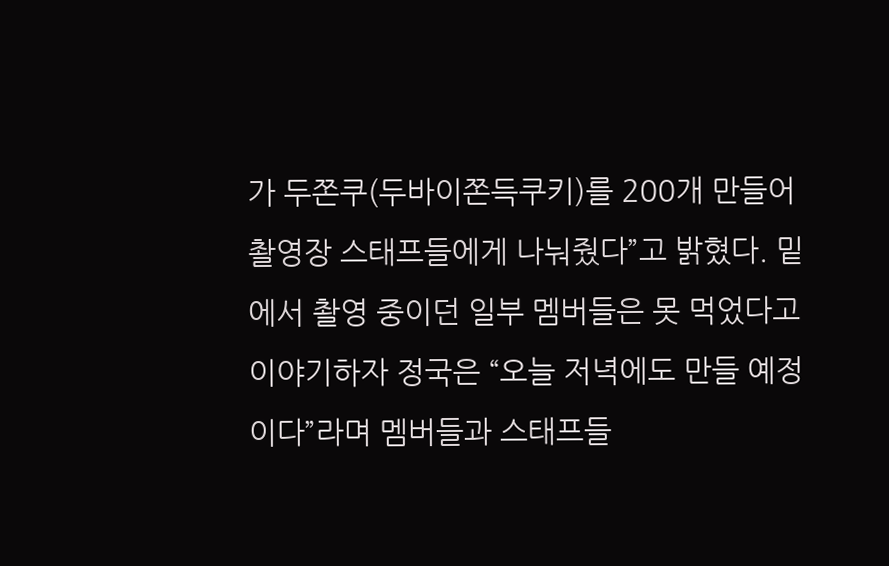가 두쫀쿠(두바이쫀득쿠키)를 200개 만들어 촬영장 스태프들에게 나눠줬다”고 밝혔다. 밑에서 촬영 중이던 일부 멤버들은 못 먹었다고 이야기하자 정국은 “오늘 저녁에도 만들 예정이다”라며 멤버들과 스태프들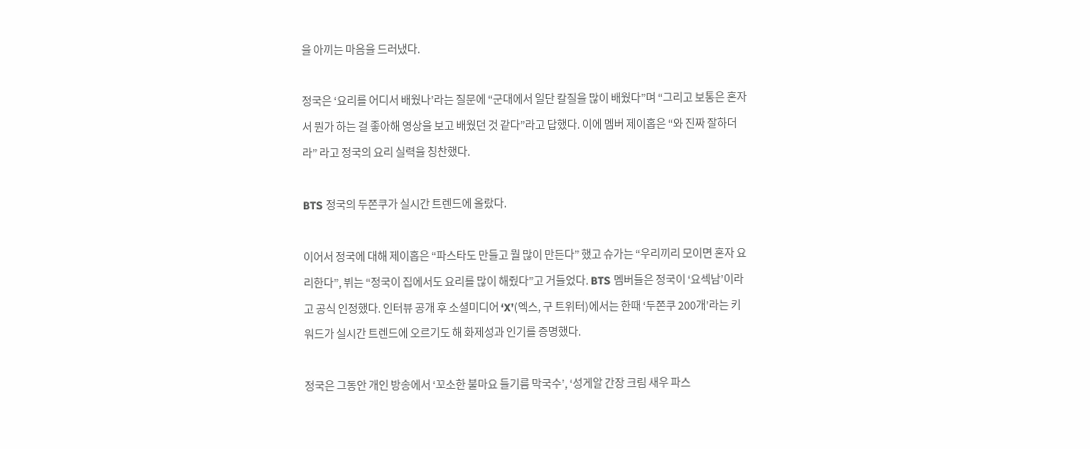을 아끼는 마음을 드러냈다.

정국은 ‘요리를 어디서 배웠나’라는 질문에 “군대에서 일단 칼질을 많이 배웠다”며 “그리고 보통은 혼자서 뭔가 하는 걸 좋아해 영상을 보고 배웠던 것 같다”라고 답했다. 이에 멤버 제이홉은 “와 진짜 잘하더라” 라고 정국의 요리 실력을 칭찬했다.

BTS 정국의 두쫀쿠가 실시간 트렌드에 올랐다.

이어서 정국에 대해 제이홉은 “파스타도 만들고 뭘 많이 만든다” 했고 슈가는 “우리끼리 모이면 혼자 요리한다”, 뷔는 “정국이 집에서도 요리를 많이 해줬다”고 거들었다. BTS 멤버들은 정국이 ‘요섹남’이라고 공식 인정했다. 인터뷰 공개 후 소셜미디어 ‘X’(엑스, 구 트위터)에서는 한때 ‘두쫀쿠 200개’라는 키워드가 실시간 트렌드에 오르기도 해 화제성과 인기를 증명했다.

정국은 그동안 개인 방송에서 ‘꼬소한 불마요 들기름 막국수’, ‘성게알 간장 크림 새우 파스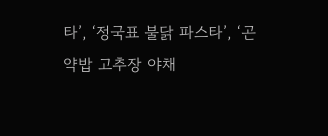타’, ‘정국표 불닭 파스타’, ‘곤약밥 고추장 야채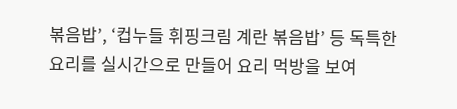볶음밥’, ‘컵누들 휘핑크림 계란 볶음밥’ 등 독특한 요리를 실시간으로 만들어 요리 먹방을 보여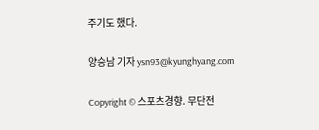주기도 했다.

양승남 기자 ysn93@kyunghyang.com

Copyright © 스포츠경향. 무단전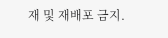재 및 재배포 금지.